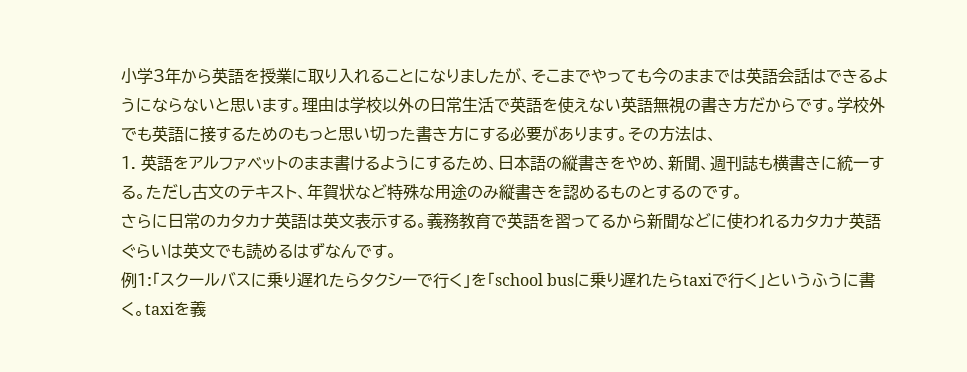小学3年から英語を授業に取り入れることになりましたが、そこまでやっても今のままでは英語会話はできるようにならないと思います。理由は学校以外の日常生活で英語を使えない英語無視の書き方だからです。学校外でも英語に接するためのもっと思い切った書き方にする必要があります。その方法は、
1. 英語をアルファベットのまま書けるようにするため、日本語の縦書きをやめ、新聞、週刊誌も横書きに統一する。ただし古文のテキスト、年賀状など特殊な用途のみ縦書きを認めるものとするのです。
さらに日常のカタカナ英語は英文表示する。義務教育で英語を習ってるから新聞などに使われるカタカナ英語ぐらいは英文でも読めるはずなんです。
例1:「スクールバスに乗り遅れたらタクシーで行く」を「school busに乗り遅れたらtaxiで行く」というふうに書く。taxiを義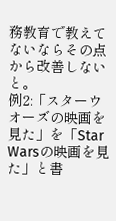務教育で教えてないならその点から改善しないと。
例2:「スターウオーズの映画を見た」を「Star Warsの映画を見た」と書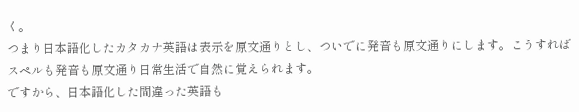く。
つまり日本語化したカタカナ英語は表示を原文通りとし、ついでに発音も原文通りにします。こうすればスペルも発音も原文通り日常生活で自然に覚えられます。
ですから、日本語化した間違った英語も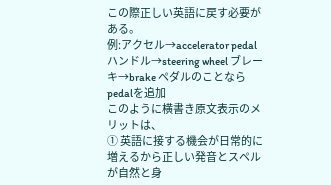この際正しい英語に戻す必要がある。
例:アクセル→accelerator pedal ハンドル→steering wheel ブレーキ→brake ペダルのことなら pedalを追加
このように横書き原文表示のメリットは、
① 英語に接する機会が日常的に増えるから正しい発音とスペルが自然と身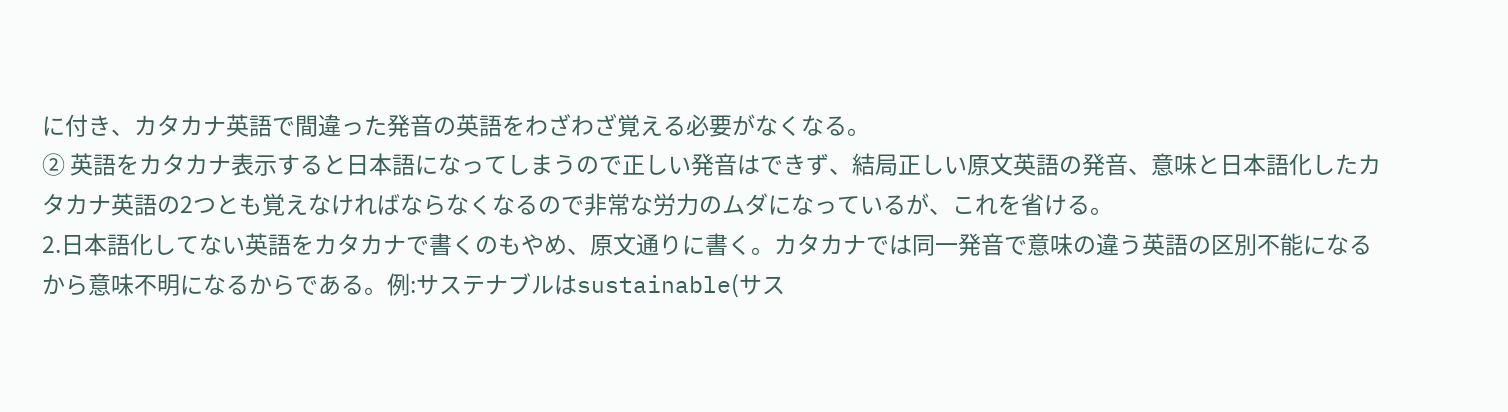に付き、カタカナ英語で間違った発音の英語をわざわざ覚える必要がなくなる。
② 英語をカタカナ表示すると日本語になってしまうので正しい発音はできず、結局正しい原文英語の発音、意味と日本語化したカタカナ英語の2つとも覚えなければならなくなるので非常な労力のムダになっているが、これを省ける。
2.日本語化してない英語をカタカナで書くのもやめ、原文通りに書く。カタカナでは同一発音で意味の違う英語の区別不能になるから意味不明になるからである。例:サステナブルはsustainable(サス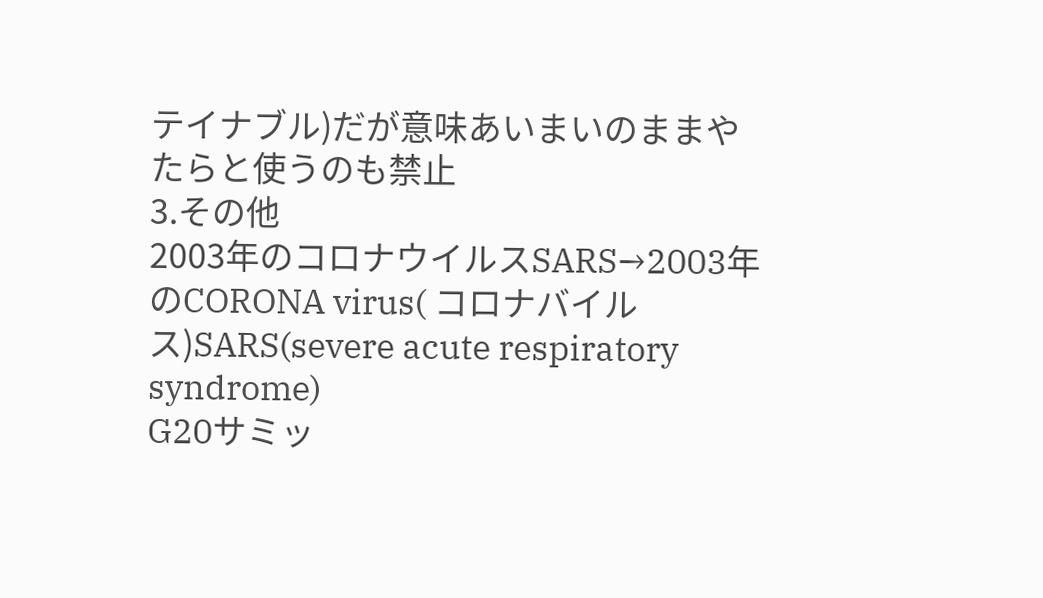テイナブル)だが意味あいまいのままやたらと使うのも禁止
3.その他
2003年のコロナウイルスSARS→2003年のCORONA virus( コロナバイルス)SARS(severe acute respiratory syndrome)
G20サミッ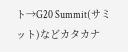ト→G20 Summit(サミット)などカタカナ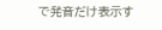で発音だけ表示す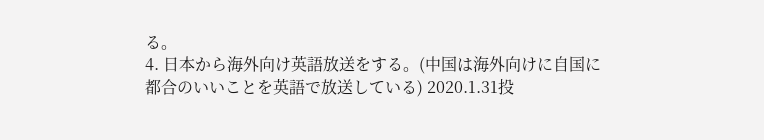る。
4. 日本から海外向け英語放送をする。(中国は海外向けに自国に都合のいいことを英語で放送している) 2020.1.31投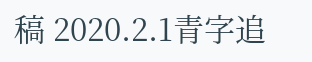稿 2020.2.1青字追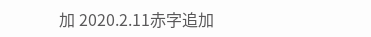加 2020.2.11赤字追加